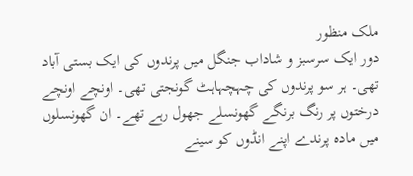ملک منظور
دور ایک سرسبز و شاداب جنگل میں پرندوں کی ایک بستی آباد تھی۔ ہر سو پرندوں کی چہچہاہٹ گونجتی تھی۔ اونچے اونچے درختوں پر رنگ برنگے گھونسلے جھول رہے تھے۔ ان گھونسلوں میں مادہ پرندے اپنے انڈوں کو سینے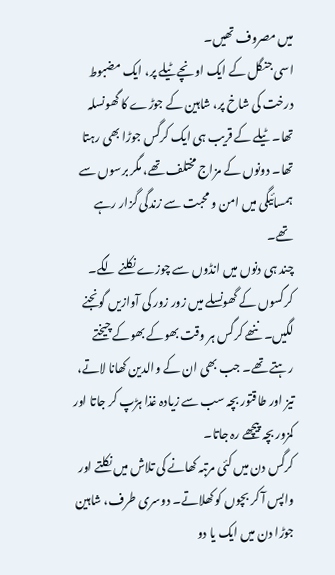میں مصروف تھیں۔
اسی جنگل کے ایک اونچے ٹیلے پر، ایک مضبوط درخت کی شاخ پر، شاہین کے جوڑے کا گھونسلہ تھا۔ ٹیلے کے قریب ہی ایک کرگس جوڑا بھی رہتا تھا۔ دونوں کے مزاج مختلف تھے، مگر برسوں سے ہمسائیگی میں امن و محبت سے زندگی گزار رہے تھے۔
چند ہی دنوں میں انڈوں سے چوزے نکلنے لگے۔ کرگسوں کے گھونسلے میں زور زور کی آوازیں گونجنے لگیں۔ ننھے کرگس ہر وقت بھوکے بھوکے چیختے رہتے تھے۔ جب بھی ان کے والدین کھانا لاتے، تیز اور طاقتور بچہ سب سے زیادہ غذا ہڑپ کر جاتا اور کمزور بچہ پیچھے رہ جاتا۔
کرگس دن میں کئی مرتبہ کھانے کی تلاش میں نکلتے اور واپس آ کر بچوں کو کھلاتے۔ دوسری طرف، شاہین جوڑا دن میں ایک یا دو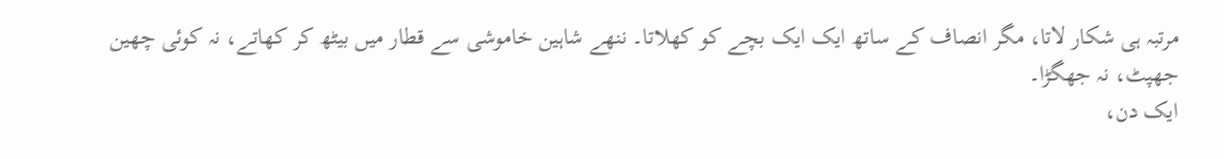مرتبہ ہی شکار لاتا، مگر انصاف کے ساتھ ایک ایک بچے کو کھلاتا۔ ننھے شاہین خاموشی سے قطار میں بیٹھ کر کھاتے، نہ کوئی چھین جھپٹ، نہ جھگڑا۔
ایک دن،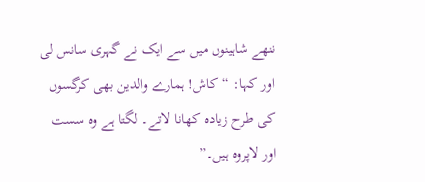ننھے شاہینوں میں سے ایک نے گہری سانس لی اور کہا: “کاش! ہمارے والدین بھی کرگسوں کی طرح زیادہ کھانا لاتے۔ لگتا ہے وہ سست اور لاپروہ ہیں۔”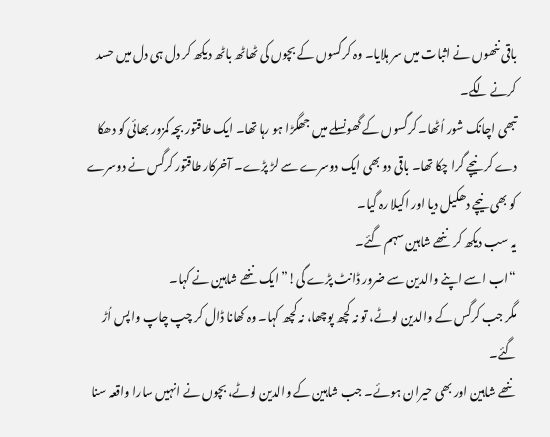باقی ننھوں نے اثبات میں سر ہلایا۔ وہ کرگسوں کے بچوں کی ٹھاٹھ باٹھ دیکھ کر دل ہی دل میں حسد کرنے لگے۔
تبھی اچانک شور اُٹھا۔ کرگسوں کے گھونسلے میں جھگڑا ہو رہا تھا۔ ایک طاقتور بچہ کمزور بھائی کو دھکا دے کر نیچے گرا چکا تھا۔ باقی دو بھی ایک دوسرے سے لڑ پڑے۔ آخرکار طاقتور کرگس نے دوسرے کو بھی نیچے دھکیل دیا اور اکیلا رہ گیا۔
یہ سب دیکھ کر ننھے شاہین سہم گئے۔
“اب اسے اپنے والدین سے ضرور ڈانٹ پڑے گی!” ایک ننھے شاہین نے کہا۔
مگر جب کرگس کے والدین لوٹے، تو نہ کچھ پوچھا، نہ کچھ کہا۔ وہ کھانا ڈال کر چپ چاپ واپس اُڑ گئے۔
ننھے شاہین اور بھی حیران ہوئے۔ جب شاہین کے والدین لوٹے، بچوں نے انہیں سارا واقعہ سنا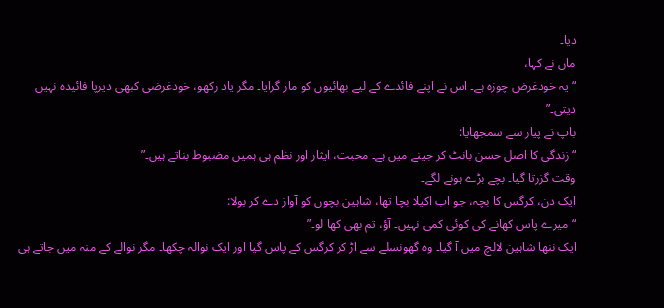دیا۔
ماں نے کہا،
“یہ خودغرض چوزہ ہے۔ اس نے اپنے فائدے کے لیے بھائیوں کو مار گرایا۔ مگر یاد رکھو، خودغرضی کبھی دیرپا فائیدہ نہیں دیتی۔”
باپ نے پیار سے سمجھایا:
“زندگی کا اصل حسن بانٹ کر جینے میں ہے۔ محبت، ایثار اور نظم ہی ہمیں مضبوط بناتے ہیں۔”
وقت گزرتا گیا۔ بچے بڑے ہونے لگے۔
ایک دن، کرگس کا بچہ، جو اب اکیلا بچا تھا، شاہین بچوں کو آواز دے کر بولا:
“میرے پاس کھانے کی کوئی کمی نہیں۔ آؤ، تم بھی کھا لو۔”
ایک ننھا شاہین لالچ میں آ گیا۔ وہ گھونسلے سے اڑ کر کرگس کے پاس گیا اور ایک نوالہ چکھا۔ مگر نوالے کے منہ میں جاتے ہی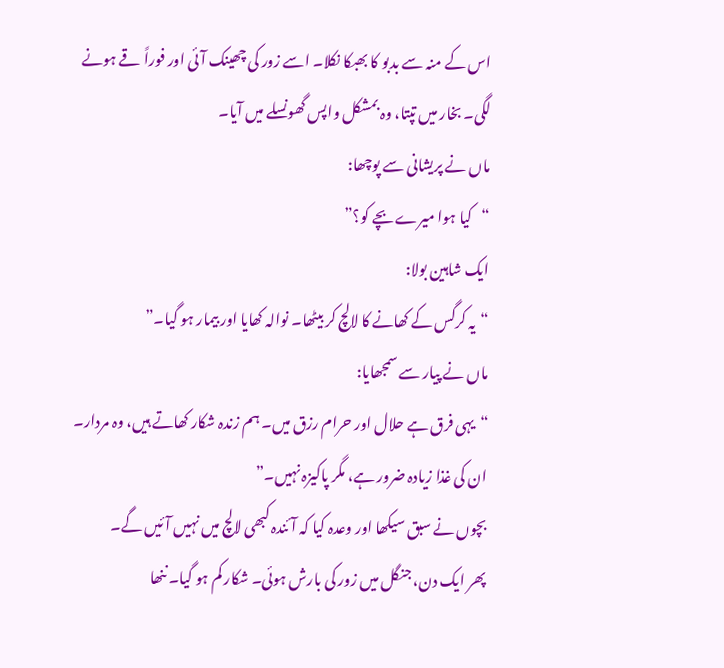اس کے منہ سے بدبو کا بھبکا نکلا۔ اسے زور کی چھینک آئی اور فوراً قے ہونے لگی۔ بخار میں تپتا، وہ بمشکل واپس گھونسلے میں آیا۔
ماں نے پریشانی سے پوچھا:
“کیا ہوا میرے بچے کو؟”
ایک شاہین بولا:
“یہ کرگس کے کھانے کا لالچ کر بیٹھا۔ نوالہ کھایا اور بیمار ہو گیا۔”
ماں نے پیار سے سمجھایا:
“یہی فرق ہے حلال اور حرام رزق میں۔ ہم زندہ شکار کھاتے ہیں، وہ مردار۔ ان کی غذا زیادہ ضرور ہے، مگر پاکیزہ نہیں۔”
بچوں نے سبق سیکھا اور وعدہ کیا کہ آئندہ کبھی لالچ میں نہیں آئیں گے۔
پھر ایک دن، جنگل میں زور کی بارش ہوئی۔ شکار کم ہو گیا۔ ننھا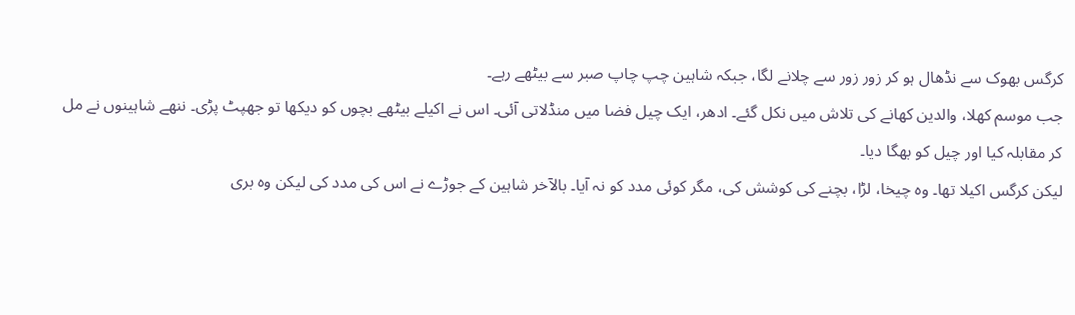کرگس بھوک سے نڈھال ہو کر زور زور سے چلانے لگا، جبکہ شاہین چپ چاپ صبر سے بیٹھے رہے۔
جب موسم کھلا، والدین کھانے کی تلاش میں نکل گئے۔ ادھر، ایک چیل فضا میں منڈلاتی آئی۔ اس نے اکیلے بیٹھے بچوں کو دیکھا تو جھپٹ پڑی۔ ننھے شاہینوں نے مل کر مقابلہ کیا اور چیل کو بھگا دیا۔
لیکن کرگس اکیلا تھا۔ وہ چیخا، لڑا، بچنے کی کوشش کی، مگر کوئی مدد کو نہ آیا۔ بالآخر شاہین کے جوڑے نے اس کی مدد کی لیکن وہ بری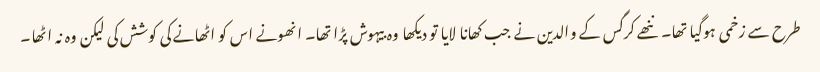طرح سے زخمی ہوگیا تھا۔ ننھے کرگس کے والدین نے جب کھانا لایا تو دیکھا وہ بیہوش پڑا تھا۔ انھونے اس کو اٹھانے کی کوشش کی لیکن وہ نہ اٹھا۔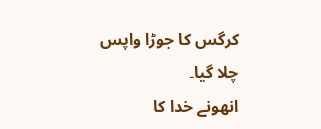کرگس کا جوڑا واپس چلا گیا۔
انھونے خدا کا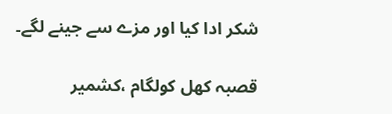شکر ادا کیا اور مزے سے جینے لگے۔

قصبہ کھل کولگام ،کشمیر